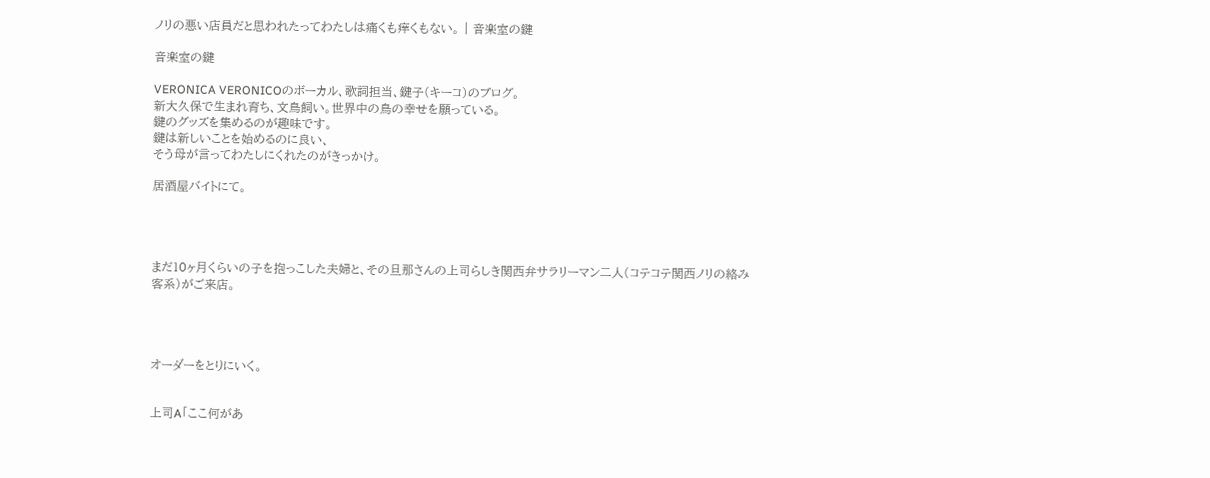ノリの悪い店員だと思われたってわたしは痛くも痒くもない。 | 音楽室の鍵

音楽室の鍵

VERONICA VERONICOのボーカル、歌詞担当、鍵子(キーコ)のブログ。
新大久保で生まれ育ち、文鳥飼い。世界中の鳥の幸せを願っている。
鍵のグッズを集めるのが趣味です。
鍵は新しいことを始めるのに良い、
そう母が言ってわたしにくれたのがきっかけ。

居酒屋バイトにて。




まだ10ヶ月くらいの子を抱っこした夫婦と、その旦那さんの上司らしき関西弁サラリーマン二人(コテコテ関西ノリの絡み客系)がご来店。




オーダーをとりにいく。


上司A「ここ何があ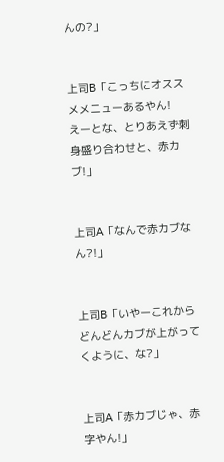んの?」


上司B「こっちにオススメメニューあるやん!
えーとな、とりあえず刺身盛り合わせと、赤カブ!」


上司A「なんで赤カブなん?!」


上司B「いやーこれからどんどんカブが上がってくように、な?」


上司A「赤カブじゃ、赤字やん!」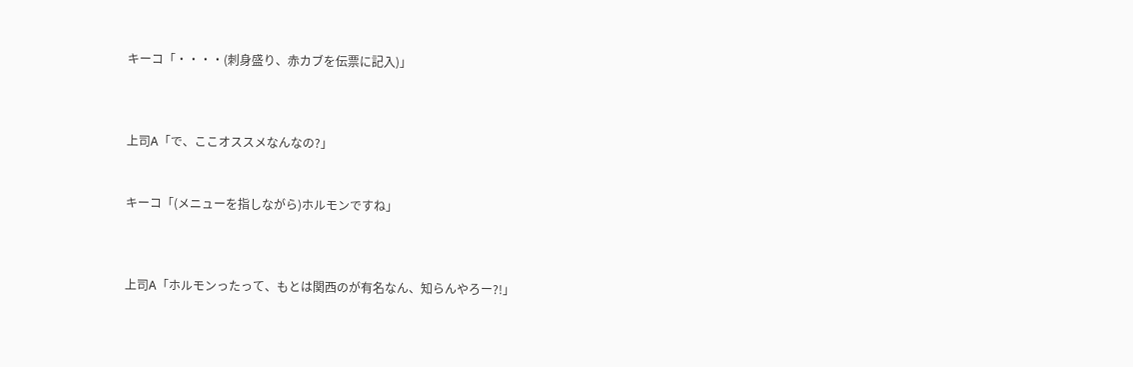キーコ「・・・・(刺身盛り、赤カブを伝票に記入)」



上司A「で、ここオススメなんなの?」


キーコ「(メニューを指しながら)ホルモンですね」



上司A「ホルモンったって、もとは関西のが有名なん、知らんやろー?!」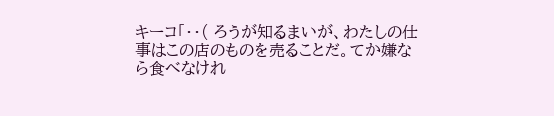キーコ「・・( ろうが知るまいが、わたしの仕事はこの店のものを売ることだ。てか嫌なら食べなけれ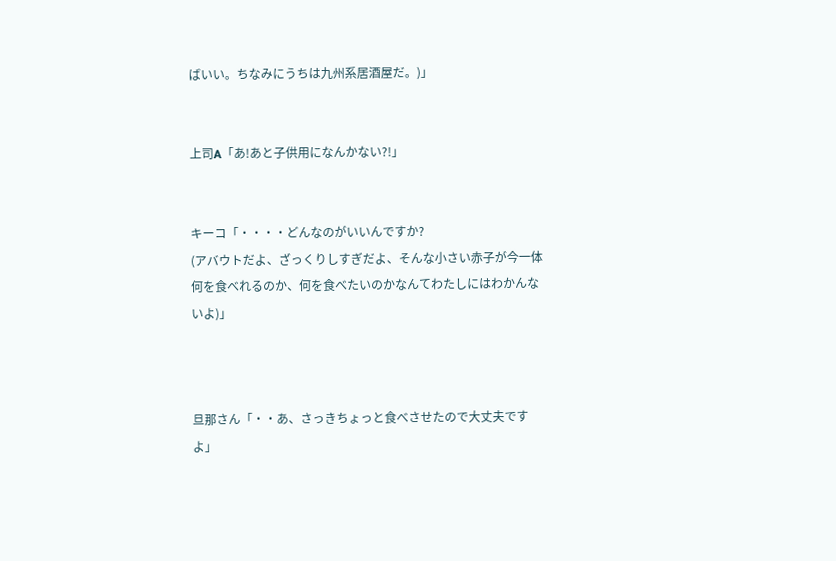ばいい。ちなみにうちは九州系居酒屋だ。)」


上司A「あ!あと子供用になんかない?!」


キーコ「・・・・どんなのがいいんですか?
(アバウトだよ、ざっくりしすぎだよ、そんな小さい赤子が今一体何を食べれるのか、何を食べたいのかなんてわたしにはわかんないよ)」



旦那さん「・・あ、さっきちょっと食べさせたので大丈夫ですよ」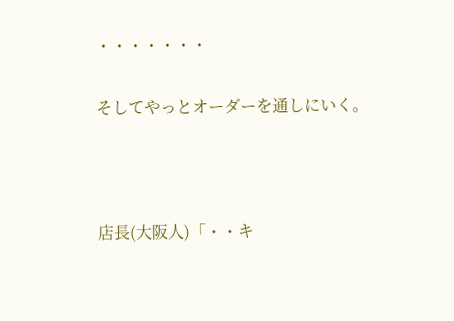・・・・・・・

そしてやっとオーダーを通しにいく。



店長(大阪人)「・・キ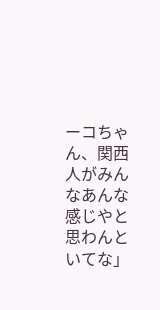ーコちゃん、関西人がみんなあんな感じやと思わんといてな」